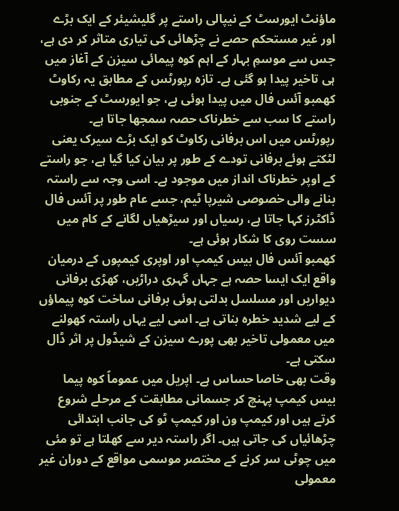ماؤنٹ ایورسٹ کے نیپالی راستے پر گلیشیئر کے ایک بڑے اور غیر مستحکم حصے نے چڑھائی کی تیاری متاثر کر دی ہے، جس سے موسمِ بہار کے اہم کوہ پیمائی سیزن کے آغاز میں ہی تاخیر پیدا ہو گئی ہے۔ تازہ رپورٹس کے مطابق یہ رکاوٹ کھمبو آئس فال میں پیدا ہوئی ہے، جو ایورسٹ کے جنوبی راستے کا سب سے خطرناک حصہ سمجھا جاتا ہے۔
رپورٹس میں اس برفانی رکاوٹ کو ایک بڑے سیرک یعنی لٹکتے ہوئے برفانی تودے کے طور پر بیان کیا گیا ہے، جو راستے کے اوپر خطرناک انداز میں موجود ہے۔ اسی وجہ سے راستہ بنانے والی خصوصی شیرپا ٹیم، جسے عام طور پر آئس فال ڈاکٹرز کہا جاتا ہے، رسیاں اور سیڑھیاں لگانے کے کام میں سست روی کا شکار ہوئی ہے۔
کھمبو آئس فال بیس کیمپ اور اوپری کیمپوں کے درمیان واقع ایک ایسا حصہ ہے جہاں گہری دراڑیں، کھڑی برفانی دیواریں اور مسلسل بدلتی ہوئی برفانی ساخت کوہ پیماؤں کے لیے شدید خطرہ بناتی ہے۔ اسی لیے یہاں راستہ کھولنے میں معمولی تاخیر بھی پورے سیزن کے شیڈول پر اثر ڈال سکتی ہے۔
وقت بھی خاصا حساس ہے۔ اپریل میں عموماً کوہ پیما بیس کیمپ پہنچ کر جسمانی مطابقت کے مرحلے شروع کرتے ہیں اور کیمپ ون اور کیمپ ٹو کی جانب ابتدائی چڑھائیاں کی جاتی ہیں۔ اگر راستہ دیر سے کھلتا ہے تو مئی میں چوٹی سر کرنے کے مختصر موسمی مواقع کے دوران غیر معمولی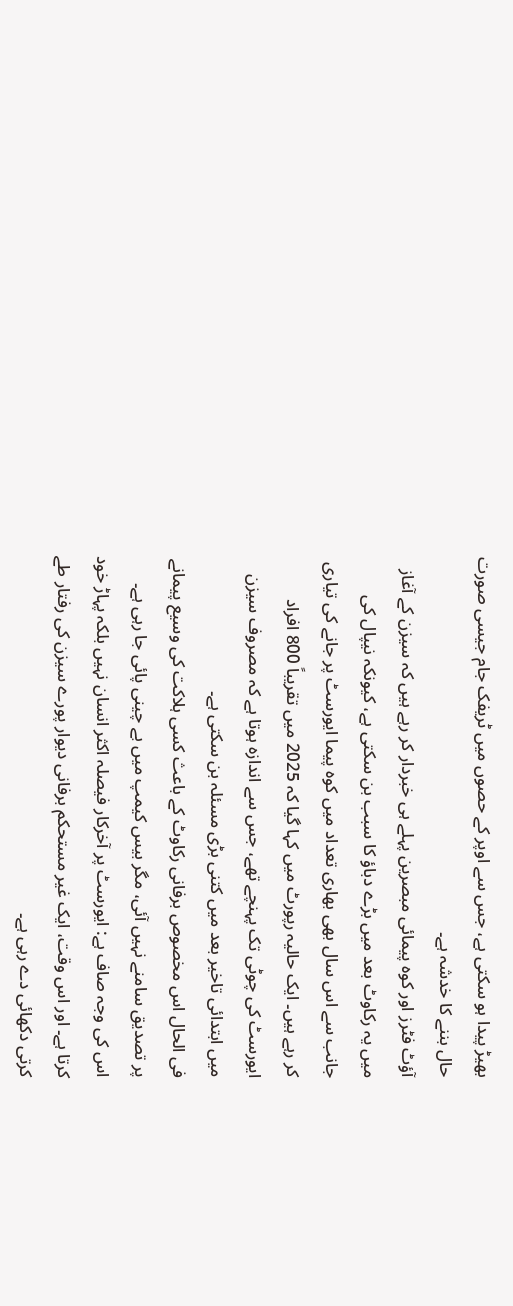بھیڑ پیدا ہو سکتی ہے، جس سے اوپر کے حصوں میں ٹریفک جام جیسی صورت حال بننے کا خدشہ ہے۔
آؤٹ فٹرز اور کوہ پیمائی مبصرین پہلے ہی خبردار کر رہے ہیں کہ سیزن کے آغاز میں یہ رکاوٹ بعد میں بڑے دباؤ کا سبب بن سکتی ہے، کیونکہ نیپال کی جانب سے اس سال بھی بھاری تعداد میں کوہ پیما ایورسٹ پر جانے کی تیاری کر رہے ہیں۔ ایک حالیہ رپورٹ میں کہا گیا کہ 2025 میں تقریباً 800 افراد ایورسٹ کی چوٹی تک پہنچے تھے، جس سے اندازہ ہوتا ہے کہ مصروف سیزن میں ابتدائی تاخیر بعد میں کتنی بڑی مسئلہ بن سکتی ہے۔
فی الحال اس مخصوص برفانی رکاوٹ کے باعث کسی ہلاکت کی وسیع پیمانے پر تصدیق سامنے نہیں آئی، مگر بیس کیمپ میں بے چینی پائی جا رہی ہے۔ اس کی وجہ صاف ہے: ایورسٹ پر آخرکار فیصلہ اکثر انسان نہیں بلکہ پہاڑ خود کرتا ہے۔ اور اس وقت، ایک غیر مستحکم برفانی دیوار پورے سیزن کی رفتار طے کرتی دکھائی دے رہی ہے۔